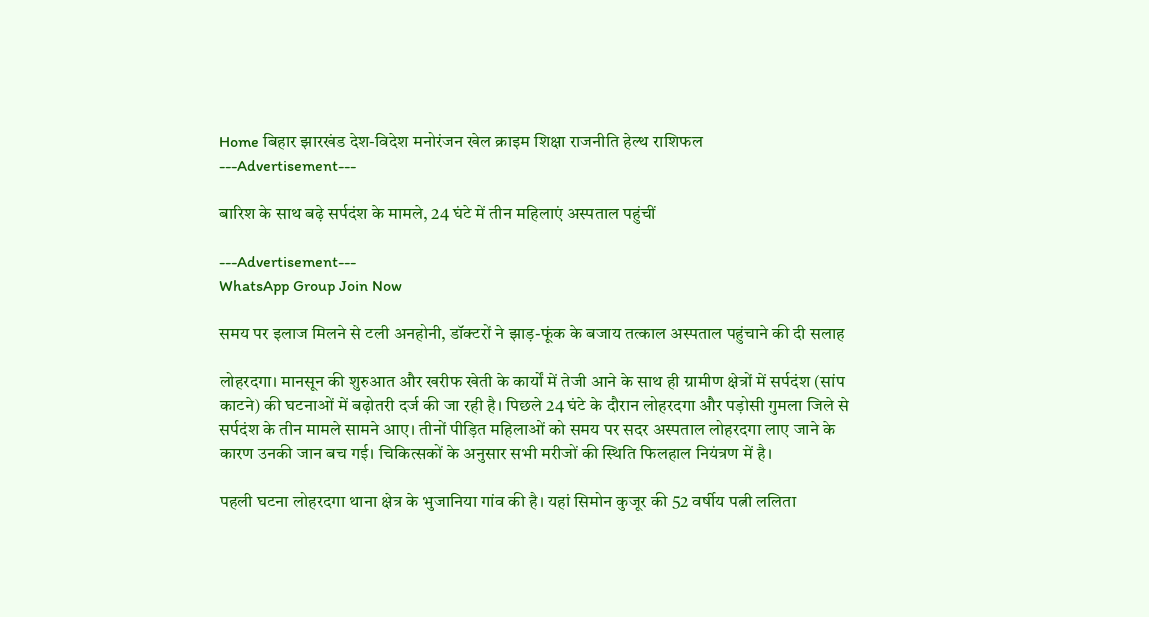Home बिहार झारखंड देश-विदेश मनोरंजन खेल क्राइम शिक्षा राजनीति हेल्थ राशिफल
---Advertisement---

बारिश के साथ बढ़े सर्पदंश के मामले, 24 घंटे में तीन महिलाएं अस्पताल पहुंचीं

---Advertisement---
WhatsApp Group Join Now

समय पर इलाज मिलने से टली अनहोनी, डॉक्टरों ने झाड़-फूंक के बजाय तत्काल अस्पताल पहुंचाने की दी सलाह

लोहरदगा। मानसून की शुरुआत और खरीफ खेती के कार्यों में तेजी आने के साथ ही ग्रामीण क्षेत्रों में सर्पदंश (सांप काटने) की घटनाओं में बढ़ोतरी दर्ज की जा रही है। पिछले 24 घंटे के दौरान लोहरदगा और पड़ोसी गुमला जिले से सर्पदंश के तीन मामले सामने आए। तीनों पीड़ित महिलाओं को समय पर सदर अस्पताल लोहरदगा लाए जाने के कारण उनकी जान बच गई। चिकित्सकों के अनुसार सभी मरीजों की स्थिति फिलहाल नियंत्रण में है।

पहली घटना लोहरदगा थाना क्षेत्र के भुजानिया गांव की है। यहां सिमोन कुजूर की 52 वर्षीय पत्नी ललिता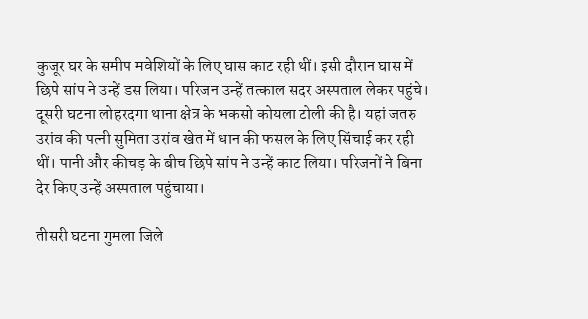कुजूर घर के समीप मवेशियों के लिए घास काट रही थीं। इसी दौरान घास में छिपे सांप ने उन्हें डस लिया। परिजन उन्हें तत्काल सदर अस्पताल लेकर पहुंचे। दूसरी घटना लोहरदगा थाना क्षेत्र के भकसो कोयला टोली की है। यहां जतरु उरांव की पत्नी सुमिता उरांव खेत में धान की फसल के लिए सिंचाई कर रही थीं। पानी और कीचड़ के बीच छिपे सांप ने उन्हें काट लिया। परिजनों ने बिना देर किए उन्हें अस्पताल पहुंचाया।

तीसरी घटना गुमला जिले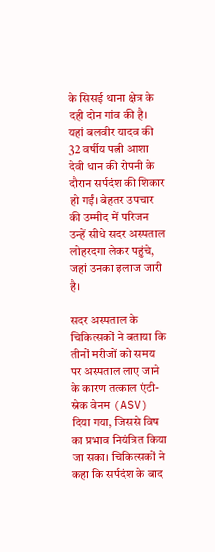के सिसई थाना क्षेत्र के दही दोन गांव की है। यहां बलवीर यादव की 32 वर्षीय पत्नी आशा देवी धान की रोपनी के दौरान सर्पदंश की शिकार हो गईं। बेहतर उपचार की उम्मीद में परिजन उन्हें सीधे सदर अस्पताल लोहरदगा लेकर पहुंचे, जहां उनका इलाज जारी है।

सदर अस्पताल के चिकित्सकों ने बताया कि तीनों मरीजों को समय पर अस्पताल लाए जाने के कारण तत्काल एंटी-स्नेक वेनम (ASV) दिया गया, जिससे विष का प्रभाव नियंत्रित किया जा सका। चिकित्सकों ने कहा कि सर्पदंश के बाद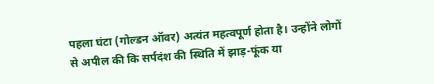पहला घंटा (गोल्डन ऑवर) अत्यंत महत्वपूर्ण होता है। उन्होंने लोगों से अपील की कि सर्पदंश की स्थिति में झाड़-फूंक या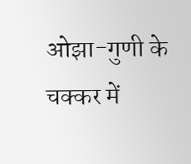ओझा-गुणी के चक्कर में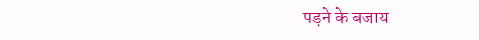पड़ने के बजाय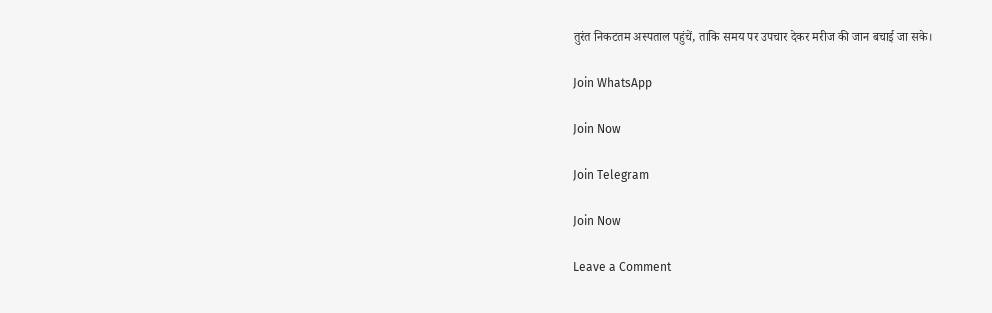तुरंत निकटतम अस्पताल पहुंचें, ताकि समय पर उपचार देकर मरीज की जान बचाई जा सके।

Join WhatsApp

Join Now

Join Telegram

Join Now

Leave a Comment